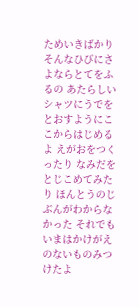ためいきばかり そんなひびにさよならとてをふるの あたらしいシャツにうでをとおすようにここからはじめるよ えがおをつくったり なみだをとじこめてみたり ほんとうのじぶんがわからなかった それでもいまはかけがえのないものみつけたよ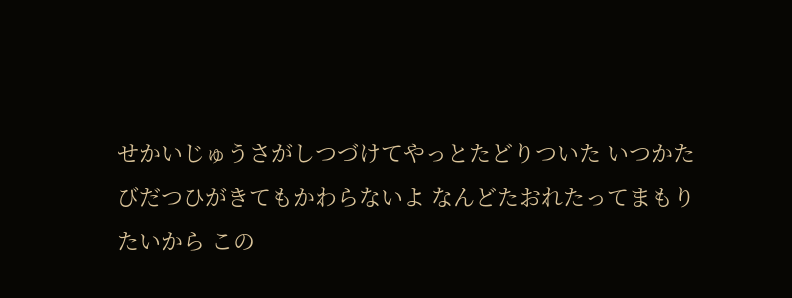せかいじゅうさがしつづけてやっとたどりついた いつかたびだつひがきてもかわらないよ なんどたおれたってまもりたいから この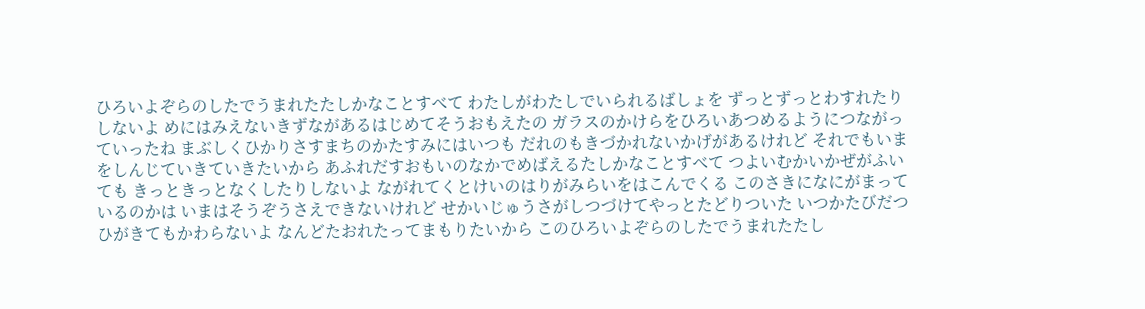ひろいよぞらのしたでうまれたたしかなことすべて わたしがわたしでいられるばしょを ずっとずっとわすれたりしないよ めにはみえないきずながあるはじめてそうおもえたの ガラスのかけらをひろいあつめるようにつながっていったね まぶしくひかりさすまちのかたすみにはいつも だれのもきづかれないかげがあるけれど それでもいまをしんじていきていきたいから あふれだすおもいのなかでめばえるたしかなことすべて つよいむかいかぜがふいても きっときっとなくしたりしないよ ながれてくとけいのはりがみらいをはこんでくる このさきになにがまっているのかは いまはそうぞうさえできないけれど せかいじゅうさがしつづけてやっとたどりついた いつかたびだつひがきてもかわらないよ なんどたおれたってまもりたいから このひろいよぞらのしたでうまれたたし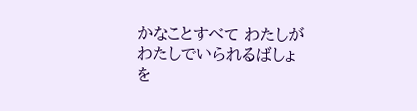かなことすべて わたしがわたしでいられるばしょを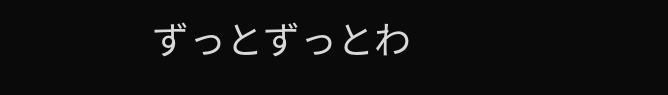ずっとずっとわ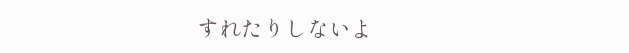すれたりしないよ